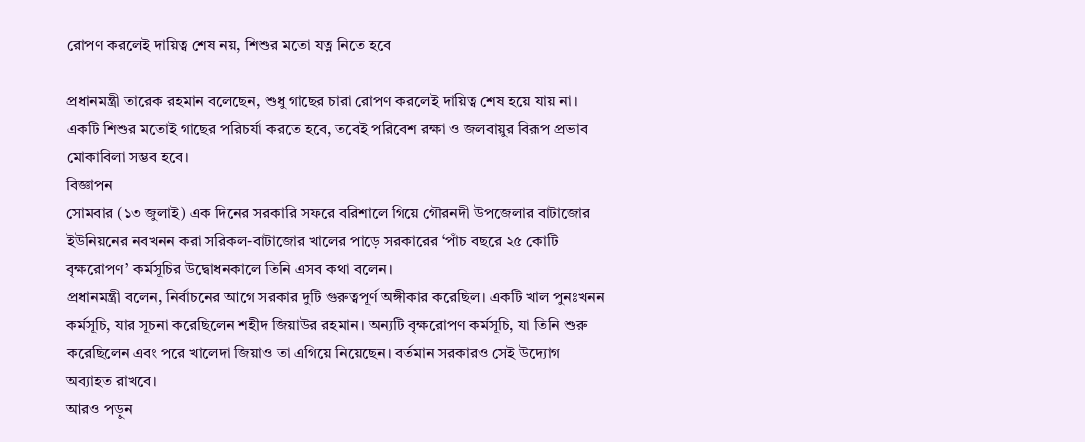রোপণ করলেই দায়িত্ব শেষ নয়, শিশুর মতো যত্ন নিতে হবে

প্রধানমন্ত্রী তারেক রহমান বলেছেন, শুধু গাছের চারা রোপণ করলেই দায়িত্ব শেষ হয়ে যায় না। একটি শিশুর মতোই গাছের পরিচর্যা করতে হবে, তবেই পরিবেশ রক্ষা ও জলবায়ুর বিরূপ প্রভাব মোকাবিলা সম্ভব হবে।
বিজ্ঞাপন
সোমবার (১৩ জুলাই) এক দিনের সরকারি সফরে বরিশালে গিয়ে গৌরনদী উপজেলার বাটাজোর ইউনিয়নের নবখনন করা সরিকল-বাটাজোর খালের পাড়ে সরকারের ‘পাঁচ বছরে ২৫ কোটি বৃক্ষরোপণ’ কর্মসূচির উদ্বোধনকালে তিনি এসব কথা বলেন।
প্রধানমন্ত্রী বলেন, নির্বাচনের আগে সরকার দুটি গুরুত্বপূর্ণ অঙ্গীকার করেছিল। একটি খাল পুনঃখনন কর্মসূচি, যার সূচনা করেছিলেন শহীদ জিয়াউর রহমান। অন্যটি বৃক্ষরোপণ কর্মসূচি, যা তিনি শুরু করেছিলেন এবং পরে খালেদা জিয়াও তা এগিয়ে নিয়েছেন। বর্তমান সরকারও সেই উদ্যোগ অব্যাহত রাখবে।
আরও পড়ুন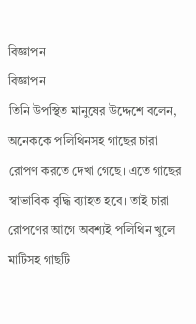বিজ্ঞাপন
বিজ্ঞাপন
তিনি উপস্থিত মানুষের উদ্দেশে বলেন, অনেককে পলিথিনসহ গাছের চারা রোপণ করতে দেখা গেছে। এতে গাছের স্বাভাবিক বৃদ্ধি ব্যাহত হবে। তাই চারা রোপণের আগে অবশ্যই পলিথিন খুলে মাটিসহ গাছটি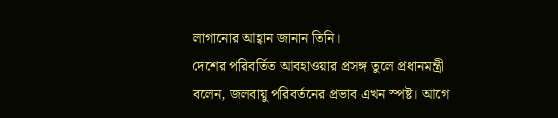লাগানোর আহ্বান জানান তিনি।
দেশের পরিবর্তিত আবহাওয়ার প্রসঙ্গ তুলে প্রধানমন্ত্রী বলেন, জলবায়ু পরিবর্তনের প্রভাব এখন স্পষ্ট। আগে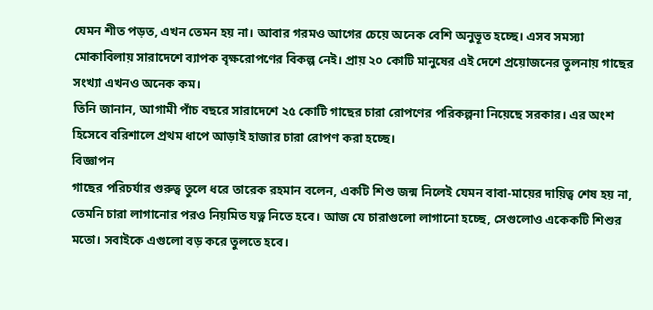যেমন শীত পড়ত, এখন তেমন হয় না। আবার গরমও আগের চেয়ে অনেক বেশি অনুভূত হচ্ছে। এসব সমস্যা মোকাবিলায় সারাদেশে ব্যাপক বৃক্ষরোপণের বিকল্প নেই। প্রায় ২০ কোটি মানুষের এই দেশে প্রয়োজনের তুলনায় গাছের সংখ্যা এখনও অনেক কম।
তিনি জানান, আগামী পাঁচ বছরে সারাদেশে ২৫ কোটি গাছের চারা রোপণের পরিকল্পনা নিয়েছে সরকার। এর অংশ হিসেবে বরিশালে প্রথম ধাপে আড়াই হাজার চারা রোপণ করা হচ্ছে।
বিজ্ঞাপন
গাছের পরিচর্যার গুরুত্ব তুলে ধরে তারেক রহমান বলেন, একটি শিশু জন্ম নিলেই যেমন বাবা-মায়ের দায়িত্ব শেষ হয় না, তেমনি চারা লাগানোর পরও নিয়মিত যত্ন নিতে হবে। আজ যে চারাগুলো লাগানো হচ্ছে, সেগুলোও একেকটি শিশুর মতো। সবাইকে এগুলো বড় করে তুলতে হবে।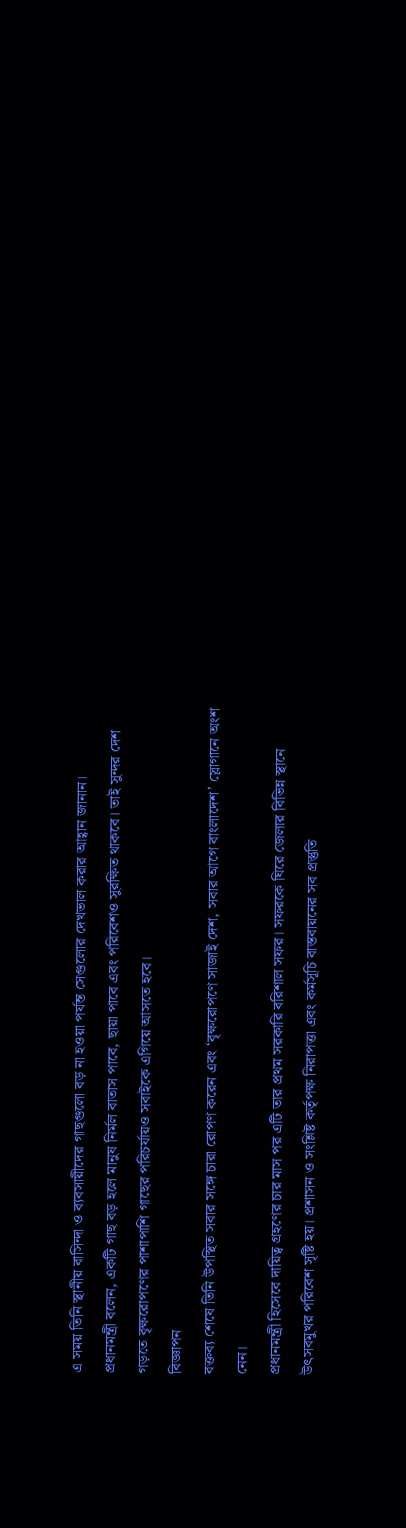এ সময় তিনি স্থানীয় বাসিন্দা ও ব্যবসায়ীদের গাছগুলো বড় না হওয়া পর্যন্ত সেগুলোর দেখভাল করার আহ্বান জানান।
প্রধানমন্ত্রী বলেন, একটি গাছ বড় হলে মানুষ নির্মল বাতাস পাবে, ছায়া পাবে এবং পরিবেশও সুরক্ষিত থাকবে। তাই সুন্দর দেশ গড়তে বৃক্ষরোপণের পাশাপাশি গাছের পরিচর্যায়ও সবাইকে এগিয়ে আসতে হবে।
বিজ্ঞাপন
বক্তব্য শেষে তিনি উপস্থিত সবার সঙ্গে চারা রোপণ করেন এবং ‘বৃক্ষরোপণে সাজাই দেশ, সবার আগে বাংলাদেশ’ স্লোগানে অংশ নেন।
প্রধানমন্ত্রী হিসেবে দায়িত্ব গ্রহণের চার মাস পর এটি তার প্রথম সরকারি বরিশাল সফর। সফরকে ঘিরে জেলার বিভিন্ন স্থানে উৎসবমুখর পরিবেশ সৃষ্টি হয়। প্রশাসন ও সংশ্লিষ্ট কর্তৃপক্ষ নিরাপত্তা এবং কর্মসূচি বাস্তবায়নের সব প্রস্তুতি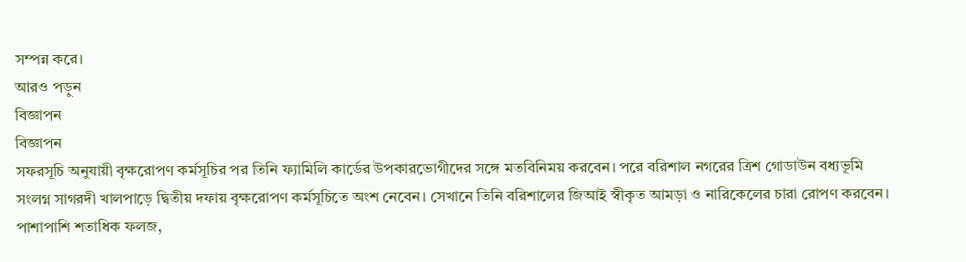সম্পন্ন করে।
আরও পড়ুন
বিজ্ঞাপন
বিজ্ঞাপন
সফরসূচি অনুযায়ী বৃক্ষরোপণ কর্মসূচির পর তিনি ফ্যামিলি কার্ডের উপকারভোগীদের সঙ্গে মতবিনিময় করবেন। পরে বরিশাল নগরের ত্রিশ গোডাউন বধ্যভূমি সংলগ্ন সাগরদী খালপাড়ে দ্বিতীয় দফায় বৃক্ষরোপণ কর্মসূচিতে অংশ নেবেন। সেখানে তিনি বরিশালের জিআই স্বীকৃত আমড়া ও নারিকেলের চারা রোপণ করবেন। পাশাপাশি শতাধিক ফলজ,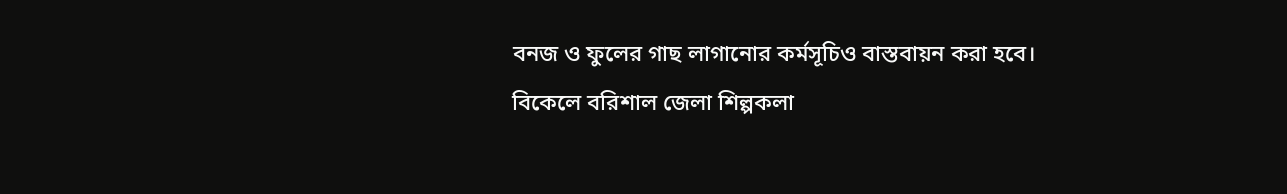বনজ ও ফুলের গাছ লাগানোর কর্মসূচিও বাস্তবায়ন করা হবে।
বিকেলে বরিশাল জেলা শিল্পকলা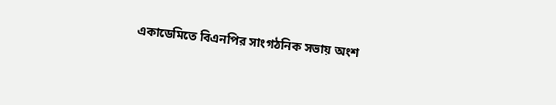একাডেমিতে বিএনপির সাংগঠনিক সভায় অংশ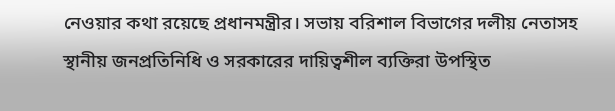নেওয়ার কথা রয়েছে প্রধানমন্ত্রীর। সভায় বরিশাল বিভাগের দলীয় নেতাসহ স্থানীয় জনপ্রতিনিধি ও সরকারের দায়িত্বশীল ব্যক্তিরা উপস্থিত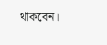থাকবেন।